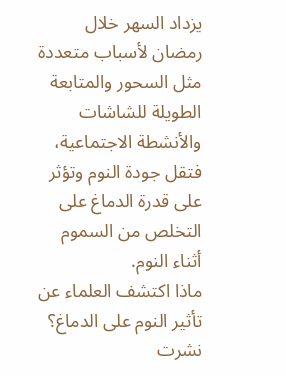يزداد السهر خلال رمضان لأسباب متعددة مثل السحور والمتابعة الطويلة للشاشات والأنشطة الاجتماعية، فتقل جودة النوم وتؤثر على قدرة الدماغ على التخلص من السموم أثناء النوم.
ماذا اكتشف العلماء عن تأثير النوم على الدماغ؟
نشرت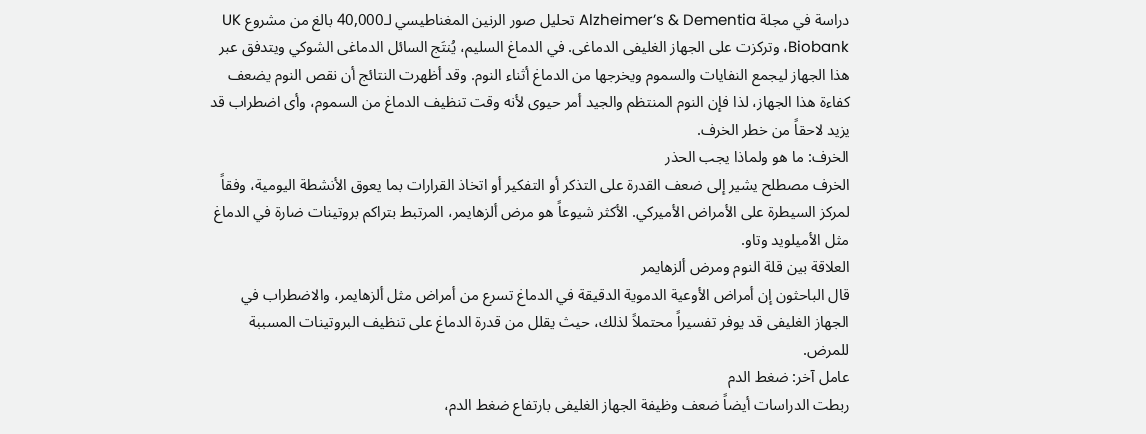دراسة في مجلة Alzheimer’s & Dementia تحليل صور الرنين المغناطيسي لـ40,000 بالغ من مشروع UK Biobank، وتركزت على الجهاز الغليفى الدماغى. في الدماغ السليم، يُنتَج السائل الدماغى الشوكي ويتدفق عبر هذا الجهاز ليجمع النفايات والسموم ويخرجها من الدماغ أثناء النوم. وقد أظهرت النتائج أن نقص النوم يضعف كفاءة هذا الجهاز، لذا فإن النوم المنتظم والجيد أمر حيوى لأنه وقت تنظيف الدماغ من السموم، وأى اضطراب قد يزيد لاحقاً من خطر الخرف.
الخرف: ما هو ولماذا يجب الحذر
الخرف مصطلح يشير إلى ضعف القدرة على التذكر أو التفكير أو اتخاذ القرارات بما يعوق الأنشطة اليومية، وفقاً لمركز السيطرة على الأمراض الأميركي. الأكثر شيوعاً هو مرض ألزهايمر، المرتبط بتراكم بروتينات ضارة في الدماغ مثل الأميلويد وتاو.
العلاقة بين قلة النوم ومرض ألزهايمر
قال الباحثون إن أمراض الأوعية الدموية الدقيقة في الدماغ تسرع من أمراض مثل ألزهايمر، والاضطراب في الجهاز الغليفى قد يوفر تفسيراً محتملاً لذلك، حيث يقلل من قدرة الدماغ على تنظيف البروتينات المسببة للمرض.
عامل آخر: ضغط الدم
ربطت الدراسات أيضاً ضعف وظيفة الجهاز الغليفى بارتفاع ضغط الدم،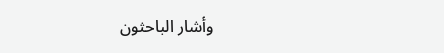وأشار الباحثون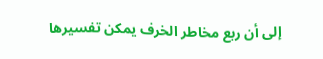إلى أن ربع مخاطر الخرف يمكن تفسيرها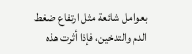بعوامل شائعة مثل ارتفاع ضغط الدم والتدخين، فإذا أثرت هذه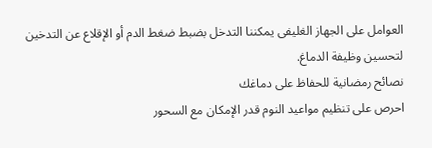العوامل على الجهاز الغليفى يمكننا التدخل بضبط ضغط الدم أو الإقلاع عن التدخين لتحسين وظيفة الدماغ.
نصائح رمضانية للحفاظ على دماغك
احرص على تنظيم مواعيد النوم قدر الإمكان مع السحور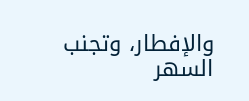والإفطار، وتجنب السهر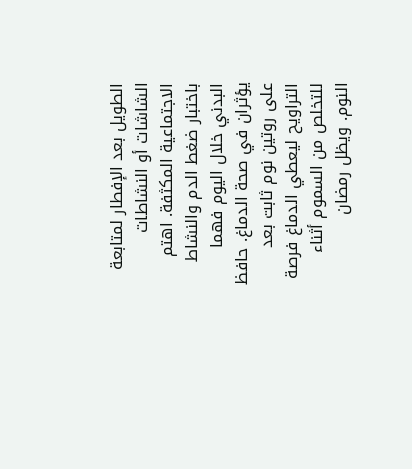الطويل بعد الإفطار لمتابعة الشاشات أو النشاطات الاجتماعية المكثفة. اهتم باختبار ضغط الدم والنشاط البدني خلال اليوم فهما يؤثران في صحة الدماغ. حافظ على روتين نوم ثابت بعد التراويح ليعطي الدماغ فرصة للتخلص من السموم أثناء النوم. ويظل رمضان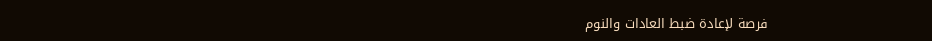فرصة لإعادة ضبط العادات والنوم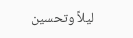ليلاً وتحسين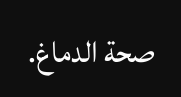صحة الدماغ.